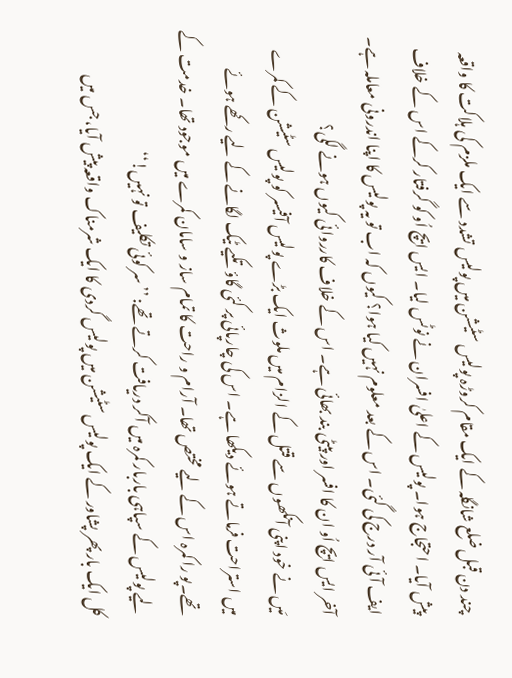چند دن قبل ضلع شانگلہ کے ایک مقام کروڑہ پولیس سٹیشن میں پولیس تشدد سے ایک ملزم کی ہلاکت کا واقعہ پیش آیا۔ احتجاج ہوا۔ پولیس کے اعلیٰ افسران نے نوٹس لیا۔ ایس ایچ اُو کو گرفتار کرکے اس کے خلاف ایف آئی آر درج کی گئی۔ اس کے بعد معلوم نہیں کیا ہوا؟ کیوں کہ اب تو یہ پولیس کا اپنا اندرونی معاملہ ہے۔ آخر ایس ایچ اُو ان کا افسر اور پیٹی بند بھائی ہے۔ اس کے خلاف کارروائی کیوں ہونے لگی؟
مَیں نے خود اپنی آنکھوں سے قتل کے الزام میں ملوث ایک بڑے پولیس آفیسر کو پولیس سٹیشن کے کمرے میں استراحت فرماتے ہوئے دیکھا ہے۔ اس کی چارپائی پر کئی گاؤ تکیے ٹیک لگانے کے لیے رکھے ہوئے تھے۔پو را کمرہ اس کے لیے مختص تھا۔ آرام و راحت کا تمام ساز و سامان کمرے میں موجود تھا۔ خدمت کے لیے پولیس کے سپاہی باربار کمرہ میں آکر دریافت کرتے تھے: ’’ سر کوئی تکلیف تو نہیں!‘‘
کل ایک بار پھر پشاور کے ایک پولیس سٹیشن میں پولیس گردی کا ایک شرمناک واقعہ پیش آیا، جس میں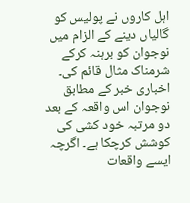اہل کاروں نے پولیس کو گالیاں دینے کے الزام میں نوجوان کو برہنہ کرکے شرمناک مثال قائم کی۔ اخباری خبر کے مطابق نوجوان اس واقعہ کے بعد دو مرتبہ خود کشی کی کوشش کرچکا ہے۔ اگرچہ ایسے واقعات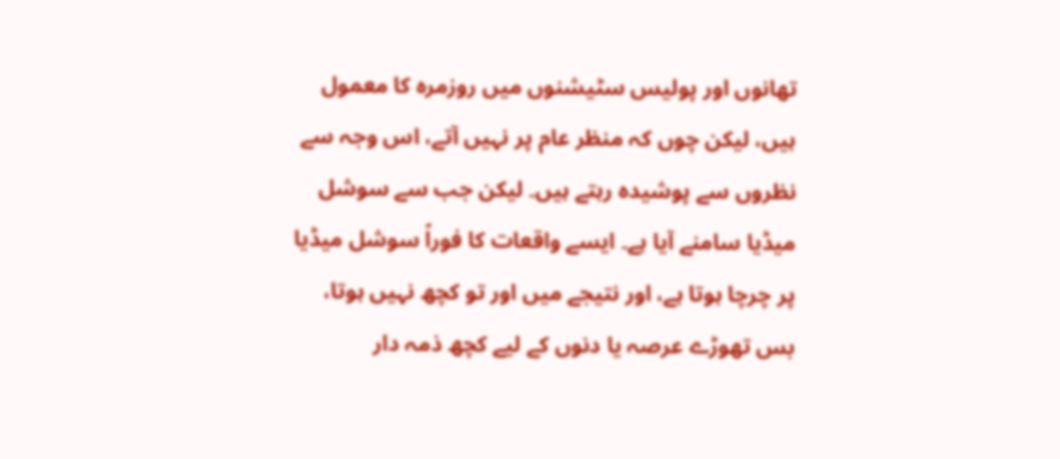تھانوں اور پولیس سٹیشنوں میں روزمرہ کا معمول ہیں، لیکن چوں کہ منظر عام پر نہیں آتے، اس وجہ سے نظروں سے پوشیدہ رہتے ہیں۔ لیکن جب سے سوشل میڈیا سامنے آیا ہے۔ ایسے واقعات کا فوراً سوشل میڈیا پر چرچا ہوتا ہے، اور نتیجے میں اور تو کچھ نہیں ہوتا، بس تھوڑے عرصہ یا دنوں کے لیے کچھ ذمہ دار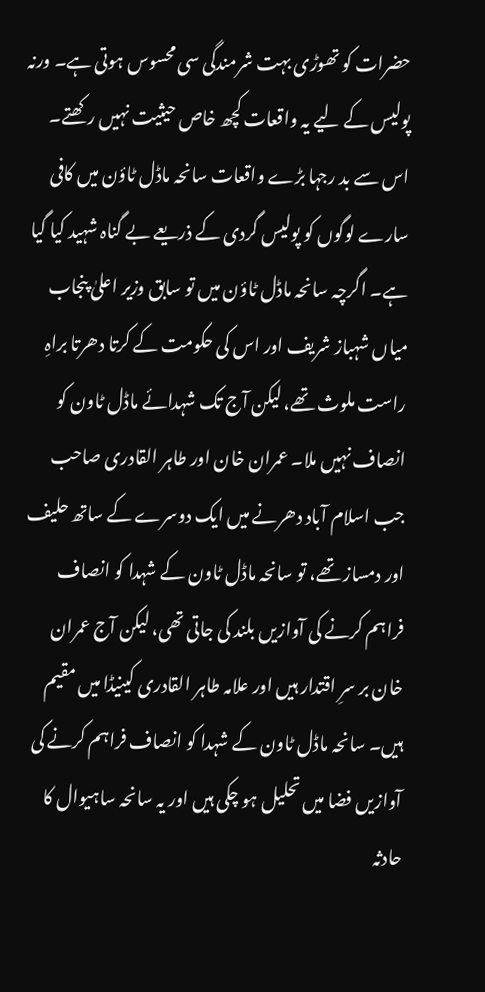حضرات کو تھوڑی بہت شرمندگی سی محسوس ہوتی ہے۔ ورنہ پولیس کے لیے یہ واقعات کچھ خاص حیثیت نہیں رکھتے۔ اس سے بد رجہا بڑے واقعات سانحہ ماڈل ٹاؤن میں کافی سارے لوگوں کو پولیس گردی کے ذریعے بے گناہ شہید کیا گیا ہے۔ اگرچہ سانحہ ماڈل ٹاؤن میں تو سابق وزیر اعلیٰ پنجاب میاں شہباز شریف اور اس کی حکومت کے کرتا دھرتا براہِ راست ملوث تھے، لیکن آج تک شہدائے ماڈل ٹاون کو انصاف نہیں ملا۔ عمران خان اور طاہر القادری صاحب جب اسلام آباد دھرنے میں ایک دوسرے کے ساتھ حلیف اور دمساز تھے، تو سانحہ ماڈل ٹاون کے شہدا کو انصاف فراہم کرنے کی آوازیں بلند کی جاتی تھی، لیکن آج عمران خان بر سرِ اقتدار ہیں اور علامہ طاہر القادری کینیڈا میں مقیم ہیں۔ سانحہ ماڈل ٹاون کے شہدا کو انصاف فراہم کرنے کی آوازیں فضا میں تحلیل ہو چکی ہیں اور یہ سانحہ ساہیوال کا حادثہ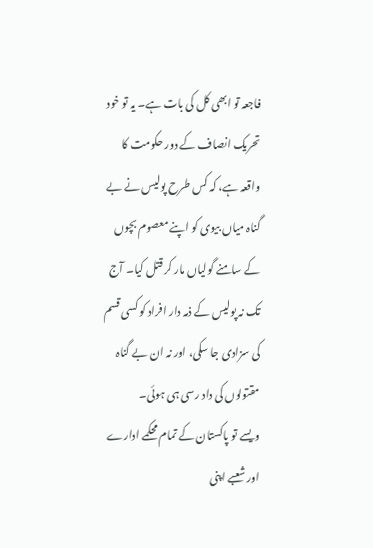فاجعہ تو ابھی کل کی بات ہے۔ یہ تو خود تحریک انصاف کے دور حکومت کا واقعہ ہے، کہ کس طرح پولیس نے بے گناہ میاں بیوی کو اپنے معصوم بچوں کے سامنے گولیاں مار کر قتل کیا۔ آج تک نہ پولیس کے ذمہ دار افراد کو کسی قسم کی سزادی جا سکی، اور نہ ان بے گناہ مقتولوں کی داد رسی ہی ہوئی۔
ویسے تو پاکستان کے تمام محکمے ادارے اور شعبے اپنی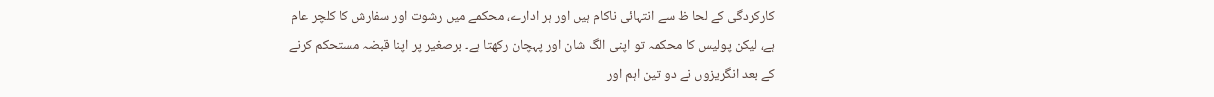کارکردگی کے لحا ظ سے انتہائی ناکام ہیں اور ہر ادارے، محکمے میں رشوت اور سفارش کا کلچر عام ہے، لیکن پولیس کا محکمہ تو اپنی الگ شان اور پہچان رکھتا ہے۔ برصغیر پر اپنا قبضہ مستحکم کرنے کے بعد انگریزوں نے دو تین اہم اور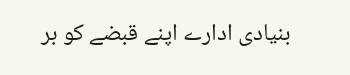بنیادی ادارے اپنے قبضے کو بر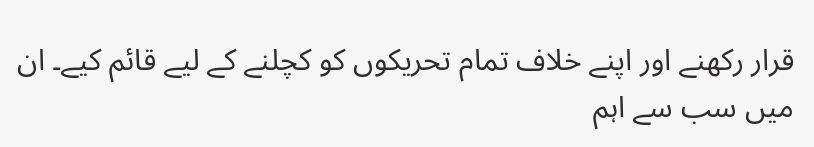قرار رکھنے اور اپنے خلاف تمام تحریکوں کو کچلنے کے لیے قائم کیے۔ ان میں سب سے اہم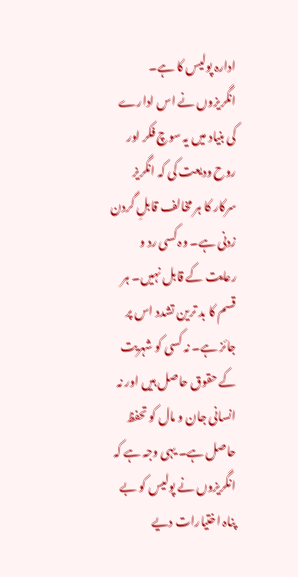ادارہ پولیس کا ہے۔ انگریزوں نے اس ادارے کی بنیاد میں یہ سوچ فکر اور روح ودیعت کی کہ انگریز سرکار کا ہر مخالف قابلِ گردن زدنی ہے۔ وہ کسی رد و رعایت کے قابل نہیں۔ ہر قسم کا بد ترین تشدد اس پر جائز ہے۔ نہ کسی کو شہریت کے حقوق حاصل ہیں اور نہ انسانی جان و مال کو تحفظ حاصل ہے۔ یہی وجہ ہے کہ انگریزوں نے پولیس کو بے پناہ اختیارات دیے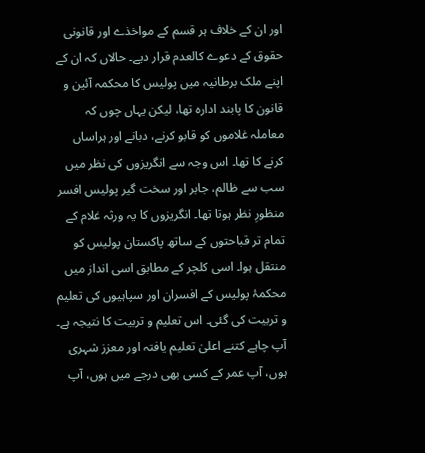اور ان کے خلاف ہر قسم کے مواخذے اور قانونی حقوق کے دعوے کالعدم قرار دیے۔ حالاں کہ ان کے اپنے ملک برطانیہ میں پولیس کا محکمہ آئین و قانون کا پابند ادارہ تھا، لیکن یہاں چوں کہ معاملہ غلاموں کو قابو کرنے، دبانے اور ہراساں کرنے کا تھا۔ اس وجہ سے انگریزوں کی نظر میں سب سے ظالم، جابر اور سخت گیر پولیس افسر منظورِ نظر ہوتا تھا۔ انگریزوں کا یہ ورثہ غلام کے تمام تر قباحتوں کے ساتھ پاکستان پولیس کو منتقل ہوا۔ اسی کلچر کے مطابق اسی انداز میں محکمۂ پولیس کے افسران اور سپاہیوں کی تعلیم و تربیت کی گئی۔ اس تعلیم و تربیت کا نتیجہ ہے۔ آپ چاہے کتنے اعلیٰ تعلیم یافتہ اور معزز شہری ہوں، آپ عمر کے کسی بھی درجے میں ہوں، آپ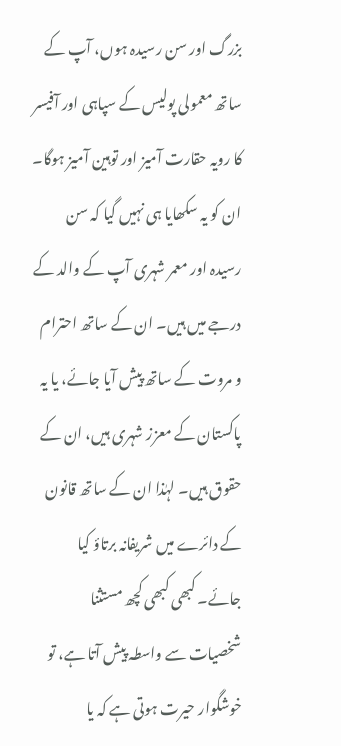بزرگ اور سن رسیدہ ہوں، آپ کے ساتھ معمولی پولیس کے سپاہی اور آفیسر کا رویہ حقارت آمیز اور توہین آمیز ہوگا۔ ان کو یہ سکھایا ہی نہیں گیا کہ سن رسیدہ اور معمر شہری آپ کے والد کے درجے میں ہیں۔ ان کے ساتھ احترام و مروت کے ساتھ پیش آیا جائے، یا یہ پاکستان کے معزز شہری ہیں، ان کے حقوق ہیں۔ لہٰذا ان کے ساتھ قانون کے دائرے میں شریفانہ برتاؤ کیا جائے۔ کبھی کبھی کچھ مستثنا شخصیات سے واسطہ پیش آتا ہے، تو خوشگوار حیرت ہوتی ہے کہ یا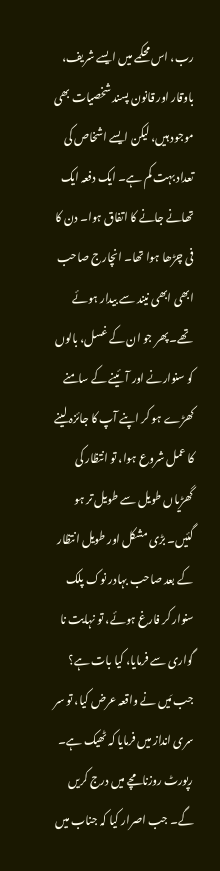رب، اس محکمے میں ایسے شریف، باوقار اور قانون پسند شخصیات بھی موجود ہیں، لیکن ایسے اشخاص کی تعداد بہت کم ہے۔ ایک دفعہ ایک تھانے جانے کا اتفاق ہوا۔ دن کا فی چڑھا ہوا تھا۔ انچارج صاحب ابھی ابھی نیند سے بیدار ہوئے تھے۔ پھر جو ان کے غسل، بالوں کو سنوارنے اور آئینے کے سامنے کھڑے ہو کر اپنے آپ کا جائزہ لینے کا عمل شروع ہوا، تو انتظار کی گھڑیاں طویل سے طویل تر ہو گئیں۔ بڑی مشکل اور طویل انتظار کے بعد صاحب بہادر نوک پلک سنوار کر فارغ ہوئے، تو نہایت نا گواری سے فرمایا، کیا بات ہے؟ جب مَیں نے واقعہ عرض کیا، تو سر سری انداز میں فرمایا کہ ٹھیک ہے۔ رپورٹ روزنامچے میں درج کریں گے۔ جب اصرار کیا کہ جناب میں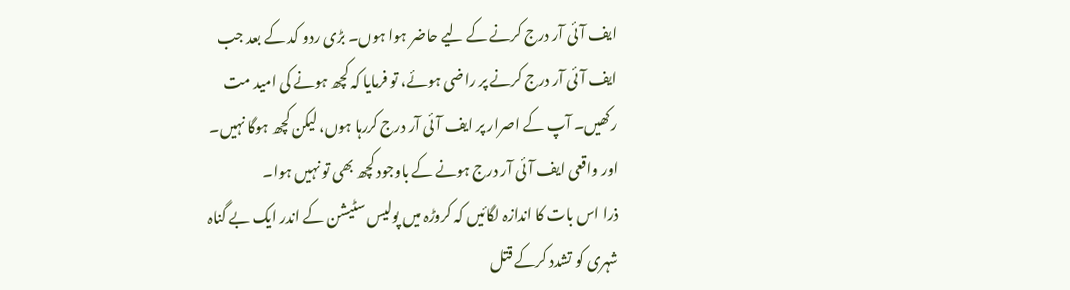ایف آئی آر درج کرنے کے لیے حاضر ہوا ہوں۔ بڑی ردو کد کے بعد جب ایف آئی آر درج کرنے پر راضی ہوئے، تو فرمایا کہ کچھ ہونے کی امید مت رکھیں۔ آپ کے اصرار پر ایف آئی آر درج کررہا ہوں، لیکن کچھ ہوگا نہیں۔ اور واقعی ایف آئی آر درج ہونے کے باوجود کچھ بھی تو نہیں ہوا۔
ذرا اس بات کا اندازہ لگائیں کہ کروڑہ میں پولیس سٹیشن کے اندر ایک بے گناہ شہری کو تشدد کرکے قتل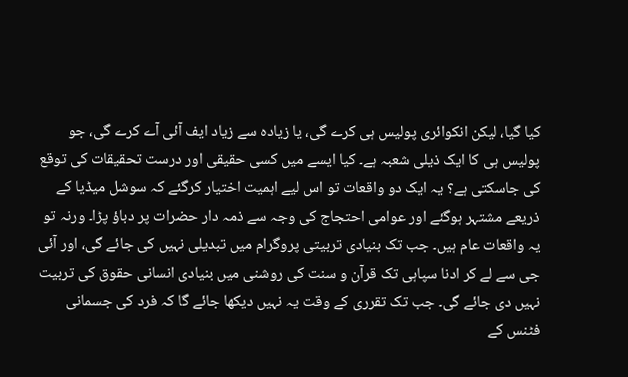کیا گیا، لیکن انکوائری پولیس ہی کرے گی، یا زیادہ سے زیاد ایف آئی آے کرے گی، جو پولیس ہی کا ایک ذیلی شعبہ ہے۔ کیا ایسے میں کسی حقیقی اور درست تحقیقات کی توقع کی جاسکتی ہے؟ یہ ایک دو واقعات تو اس لیے اہمیت اختیار کرگئے کہ سوشل میڈیا کے ذریعے مشتہر ہوگئے اور عوامی احتجاج کی وجہ سے ذمہ دار حضرات پر دباؤ پڑا۔ ورنہ تو یہ واقعات عام ہیں۔ جب تک بنیادی تربیتی پروگرام میں تبدیلی نہیں کی جائے گی، اور آئی جی سے لے کر ادنا سپاہی تک قرآن و سنت کی روشنی میں بنیادی انسانی حقوق کی تربیت نہیں دی جائے گی۔ جب تک تقرری کے وقت یہ نہیں دیکھا جائے گا کہ فرد کی جسمانی فٹنس کے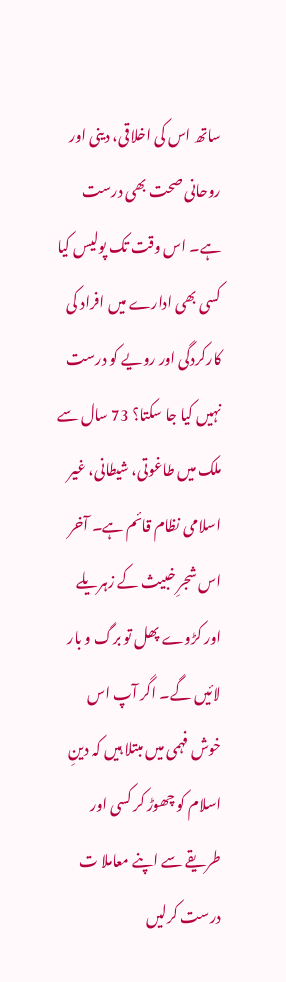ساتھ اس کی اخلاقی، دینی اور روحانی صحت بھی درست ہے۔ اس وقت تک پولیس کیا کسی بھی ادارے میں افراد کی کارکردگی اور رویے کو درست نہیں کیا جا سکتا؟ 73 سال سے ملک میں طاغوتی، شیطانی، غیر اسلامی نظام قائم ہے۔ آخر اس شجرِ خبیث کے زہریلے اور کڑوے پھل تو برگ و بار لائیں گے۔ اگر آپ اس خوش فہمی میں مبتلا ہیں کہ دینِ اسلام کو چھوڑ کر کسی اور طریقے سے اپنے معاملا ت درست کرلیں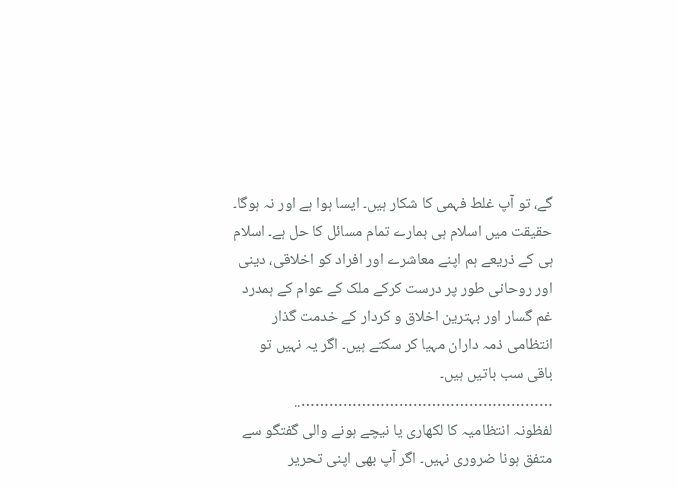گے، تو آپ غلط فہمی کا شکار ہیں۔ ایسا ہوا ہے اور نہ ہوگا۔ حقیقت میں اسلام ہی ہمارے تمام مسائل کا حل ہے۔ اسلام ہی کے ذریعے ہم اپنے معاشرے اور افراد کو اخلاقی، دینی اور روحانی طور پر درست کرکے ملک کے عوام کے ہمدرد غم گسار اور بہترین اخلاق و کردار کے خدمت گذار انتظامی ذمہ داران مہیا کر سکتے ہیں۔ اگر یہ نہیں تو باقی سب باتیں ہیں۔
………………………………………………..
لفظونہ انتظامیہ کا لکھاری یا نیچے ہونے والی گفتگو سے متفق ہونا ضروری نہیں۔ اگر آپ بھی اپنی تحریر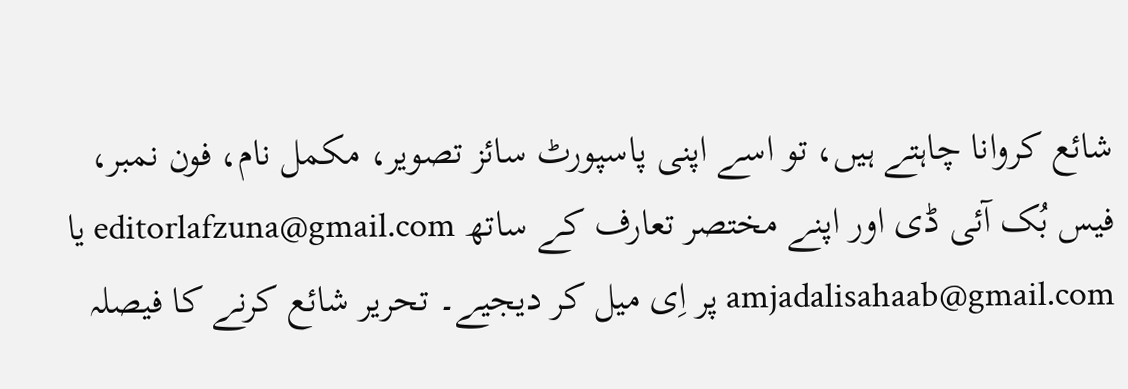شائع کروانا چاہتے ہیں، تو اسے اپنی پاسپورٹ سائز تصویر، مکمل نام، فون نمبر، فیس بُک آئی ڈی اور اپنے مختصر تعارف کے ساتھ editorlafzuna@gmail.com یا amjadalisahaab@gmail.com پر اِی میل کر دیجیے۔ تحریر شائع کرنے کا فیصلہ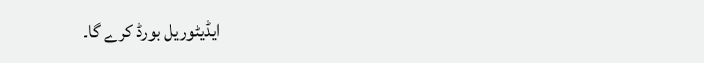ایڈیٹوریل بورڈ کرے گا۔